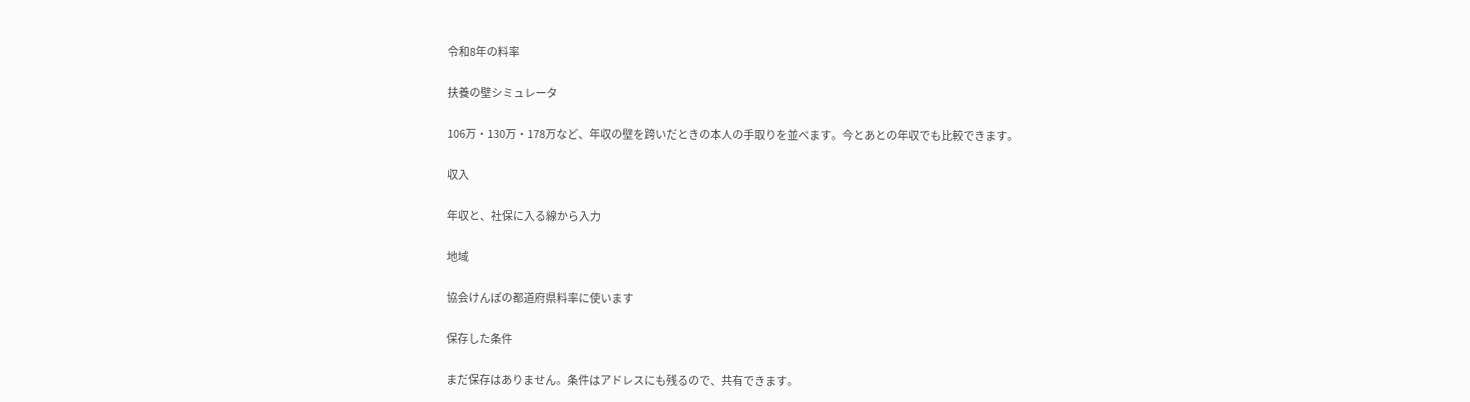令和8年の料率

扶養の壁シミュレータ

106万・130万・178万など、年収の壁を跨いだときの本人の手取りを並べます。今とあとの年収でも比較できます。

収入

年収と、社保に入る線から入力

地域

協会けんぽの都道府県料率に使います

保存した条件

まだ保存はありません。条件はアドレスにも残るので、共有できます。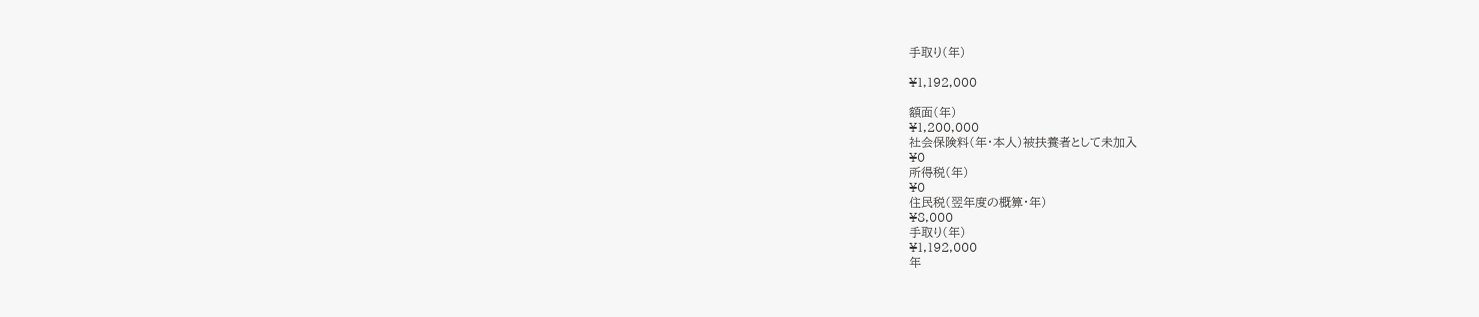手取り(年)

¥1,192,000

額面(年)
¥1,200,000
社会保険料(年・本人)被扶養者として未加入
¥0
所得税(年)
¥0
住民税(翌年度の概算・年)
¥8,000
手取り(年)
¥1,192,000
年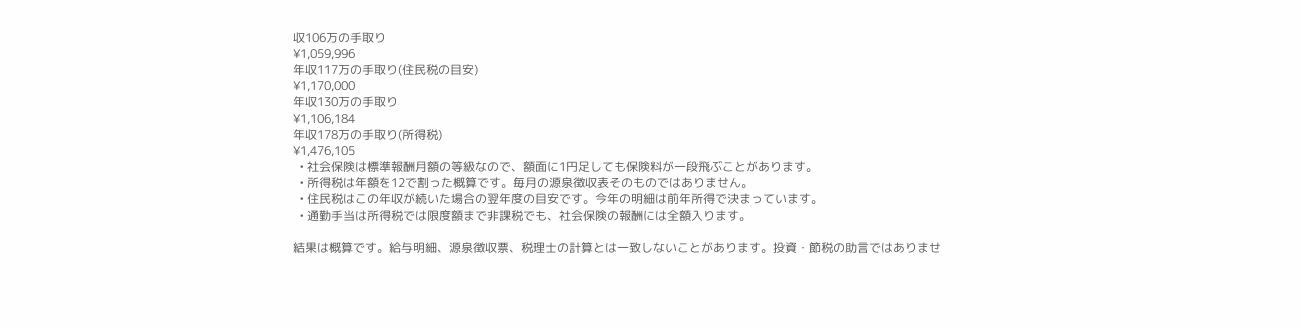収106万の手取り
¥1,059,996
年収117万の手取り(住民税の目安)
¥1,170,000
年収130万の手取り
¥1,106,184
年収178万の手取り(所得税)
¥1,476,105
  • 社会保険は標準報酬月額の等級なので、額面に1円足しても保険料が一段飛ぶことがあります。
  • 所得税は年額を12で割った概算です。毎月の源泉徴収表そのものではありません。
  • 住民税はこの年収が続いた場合の翌年度の目安です。今年の明細は前年所得で決まっています。
  • 通勤手当は所得税では限度額まで非課税でも、社会保険の報酬には全額入ります。

結果は概算です。給与明細、源泉徴収票、税理士の計算とは一致しないことがあります。投資・節税の助言ではありませ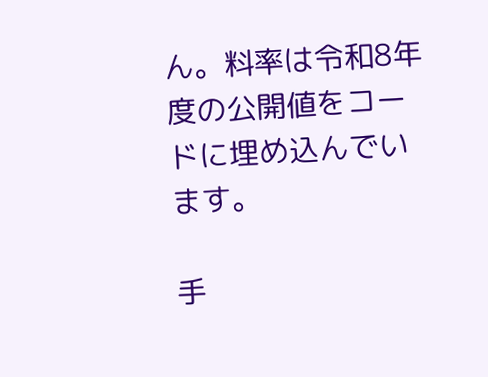ん。料率は令和8年度の公開値をコードに埋め込んでいます。

手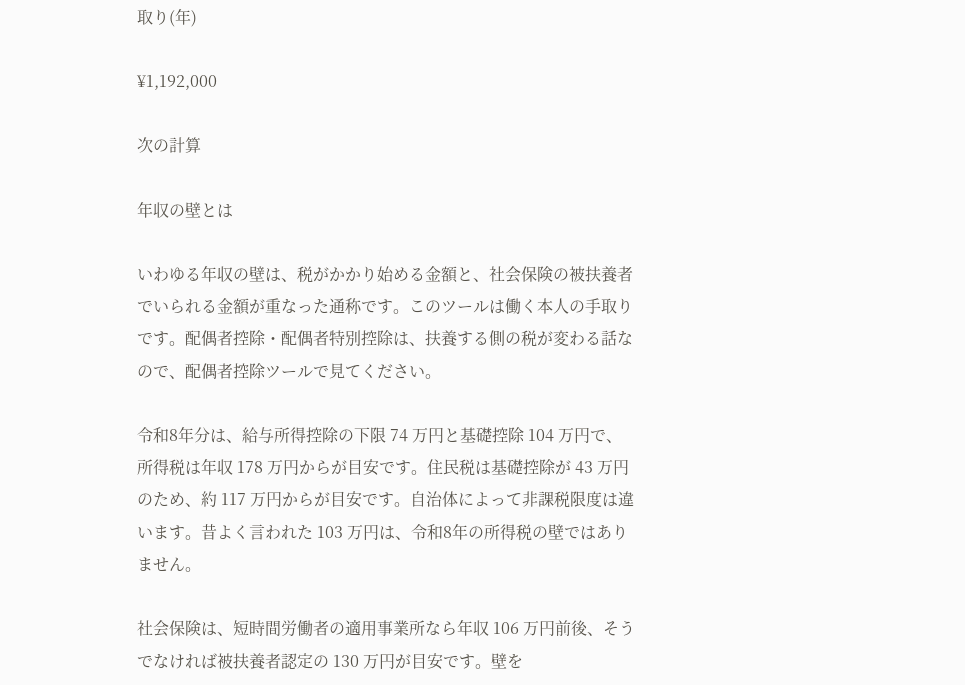取り(年)

¥1,192,000

次の計算

年収の壁とは

いわゆる年収の壁は、税がかかり始める金額と、社会保険の被扶養者でいられる金額が重なった通称です。このツールは働く本人の手取りです。配偶者控除・配偶者特別控除は、扶養する側の税が変わる話なので、配偶者控除ツールで見てください。

令和8年分は、給与所得控除の下限 74 万円と基礎控除 104 万円で、所得税は年収 178 万円からが目安です。住民税は基礎控除が 43 万円のため、約 117 万円からが目安です。自治体によって非課税限度は違います。昔よく言われた 103 万円は、令和8年の所得税の壁ではありません。

社会保険は、短時間労働者の適用事業所なら年収 106 万円前後、そうでなければ被扶養者認定の 130 万円が目安です。壁を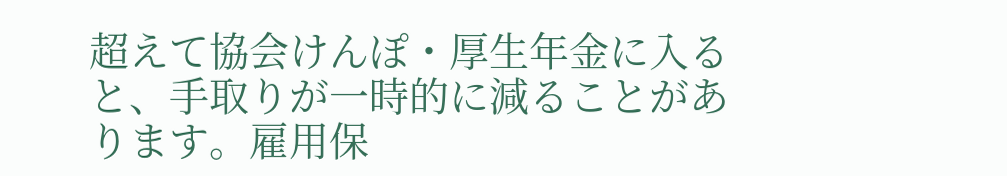超えて協会けんぽ・厚生年金に入ると、手取りが一時的に減ることがあります。雇用保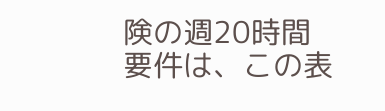険の週20時間要件は、この表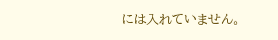には入れていません。